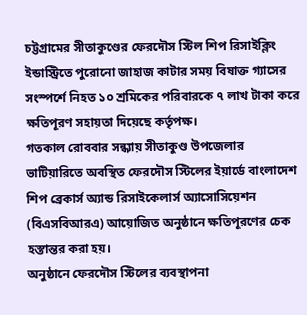চট্টগ্রামের সীতাকুণ্ডের ফেরদৌস স্টিল শিপ রিসাইক্লিং ইন্ডাস্ট্রিতে পুরোনো জাহাজ কাটার সময় বিষাক্ত গ্যাসের সংস্পর্শে নিহত ১০ শ্রমিকের পরিবারকে ৭ লাখ টাকা করে ক্ষতিপূরণ সহায়তা দিয়েছে কর্তৃপক্ষ।
গতকাল রোববার সন্ধ্যায় সীতাকুণ্ড উপজেলার ভাটিয়ারিতে অবস্থিত ফেরদৌস স্টিলের ইয়ার্ডে বাংলাদেশ শিপ ব্রেকার্স অ্যান্ড রিসাইকেলার্স অ্যাসোসিয়েশন (বিএসবিআরএ) আয়োজিত অনুষ্ঠানে ক্ষতিপূরণের চেক হস্তান্তর করা হয়।
অনুষ্ঠানে ফেরদৌস স্টিলের ব্যবস্থাপনা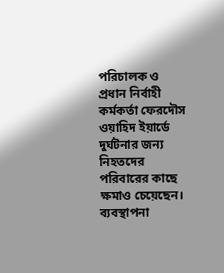পরিচালক ও প্রধান নির্বাহী কর্মকর্তা ফেরদৌস ওয়াহিদ ইয়ার্ডে দুর্ঘটনার জন্য নিহতদের পরিবারের কাছে ক্ষমাও চেয়েছেন।
ব্যবস্থাপনা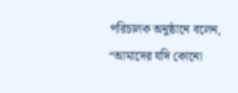পরিচালক অনুষ্ঠানে বলেন, “আমাদের যদি কোনো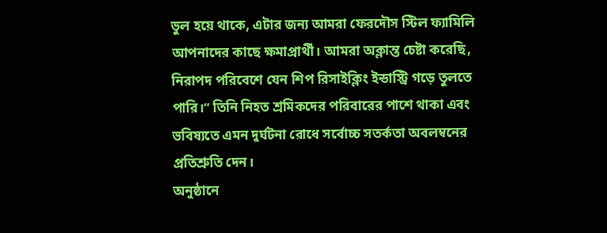ভুল হয়ে থাকে, এটার জন্য আমরা ফেরদৌস স্টিল ফ্যামিলি আপনাদের কাছে ক্ষমাপ্রার্থী। আমরা অক্লান্ত চেষ্টা করেছি, নিরাপদ পরিবেশে যেন শিপ রিসাইক্লিং ইন্ডাস্ট্রি গড়ে তুলতে পারি।” তিনি নিহত শ্রমিকদের পরিবারের পাশে থাকা এবং ভবিষ্যতে এমন দুর্ঘটনা রোধে সর্বোচ্চ সতর্কতা অবলম্বনের প্রতিশ্রুতি দেন।
অনুষ্ঠানে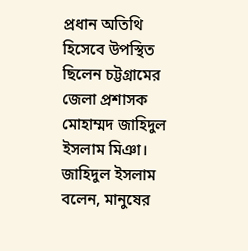প্রধান অতিথি হিসেবে উপস্থিত ছিলেন চট্টগ্রামের জেলা প্রশাসক মোহাম্মদ জাহিদুল ইসলাম মিঞা।
জাহিদুল ইসলাম বলেন, মানুষের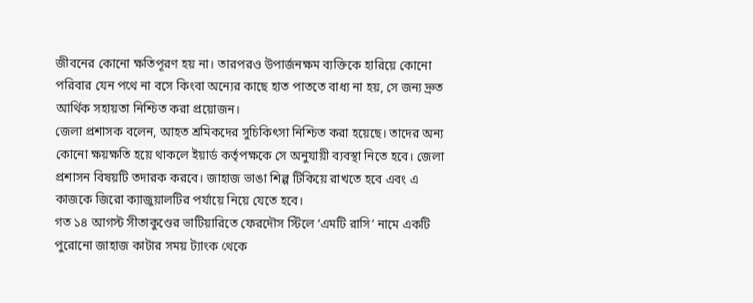জীবনের কোনো ক্ষতিপূরণ হয় না। তারপরও উপার্জনক্ষম ব্যক্তিকে হারিয়ে কোনো পরিবার যেন পথে না বসে কিংবা অন্যের কাছে হাত পাততে বাধ্য না হয়, সে জন্য দ্রুত আর্থিক সহায়তা নিশ্চিত করা প্রয়োজন।
জেলা প্রশাসক বলেন, আহত শ্রমিকদের সুচিকিৎসা নিশ্চিত করা হয়েছে। তাদের অন্য কোনো ক্ষয়ক্ষতি হয়ে থাকলে ইয়ার্ড কর্তৃপক্ষকে সে অনুযায়ী ব্যবস্থা নিতে হবে। জেলা প্রশাসন বিষয়টি তদারক করবে। জাহাজ ভাঙা শিল্প টিকিয়ে রাখতে হবে এবং এ কাজকে জিরো ক্যাজুয়ালটির পর্যায়ে নিয়ে যেতে হবে।
গত ১৪ আগস্ট সীতাকুণ্ডের ভাটিয়ারিতে ফেরদৌস স্টিলে ‘এমটি রাসি’ নামে একটি পুরোনো জাহাজ কাটার সময় ট্যাংক থেকে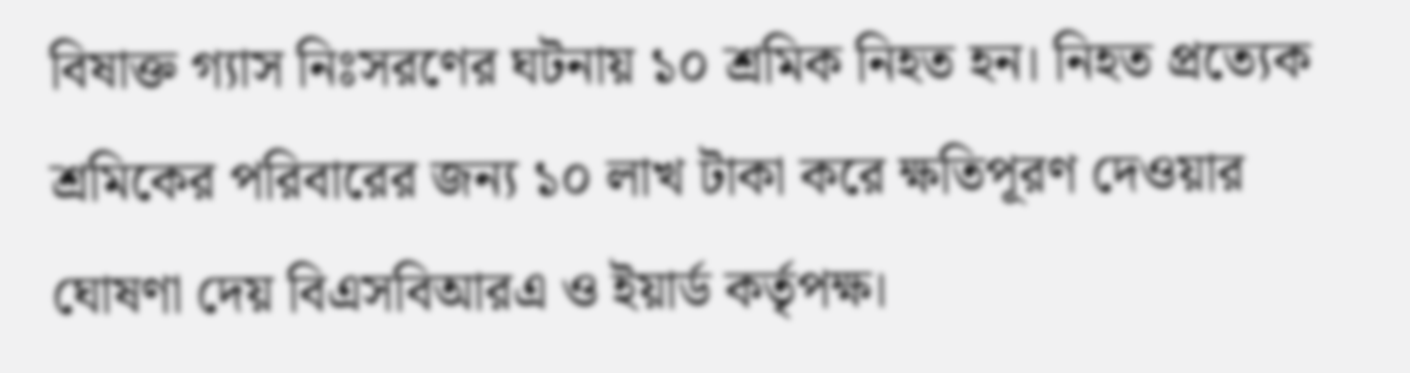বিষাক্ত গ্যাস নিঃসরণের ঘটনায় ১০ শ্রমিক নিহত হন। নিহত প্রত্যেক শ্রমিকের পরিবারের জন্য ১০ লাখ টাকা করে ক্ষতিপূরণ দেওয়ার ঘোষণা দেয় বিএসবিআরএ ও ইয়ার্ড কর্তৃপক্ষ।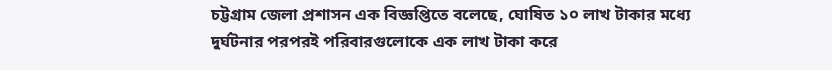চট্টগ্রাম জেলা প্রশাসন এক বিজ্ঞপ্তিতে বলেছে, ঘোষিত ১০ লাখ টাকার মধ্যে দুর্ঘটনার পরপরই পরিবারগুলোকে এক লাখ টাকা করে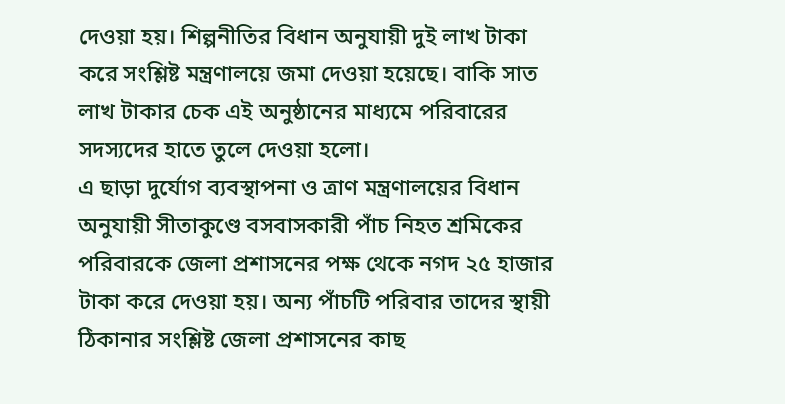দেওয়া হয়। শিল্পনীতির বিধান অনুযায়ী দুই লাখ টাকা করে সংশ্লিষ্ট মন্ত্রণালয়ে জমা দেওয়া হয়েছে। বাকি সাত লাখ টাকার চেক এই অনুষ্ঠানের মাধ্যমে পরিবারের সদস্যদের হাতে তুলে দেওয়া হলো।
এ ছাড়া দুর্যোগ ব্যবস্থাপনা ও ত্রাণ মন্ত্রণালয়ের বিধান অনুযায়ী সীতাকুণ্ডে বসবাসকারী পাঁচ নিহত শ্রমিকের পরিবারকে জেলা প্রশাসনের পক্ষ থেকে নগদ ২৫ হাজার টাকা করে দেওয়া হয়। অন্য পাঁচটি পরিবার তাদের স্থায়ী ঠিকানার সংশ্লিষ্ট জেলা প্রশাসনের কাছ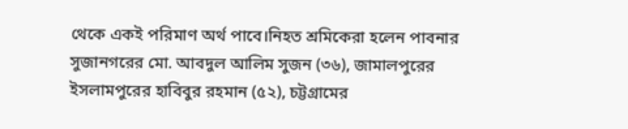থেকে একই পরিমাণ অর্থ পাবে।নিহত শ্রমিকেরা হলেন পাবনার সুজানগরের মো. আবদুল আলিম সুজন (৩৬), জামালপুরের ইসলামপুরের হাবিবুর রহমান (৫২), চট্টগ্রামের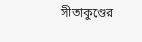সীতাকুণ্ডের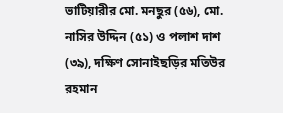ভাটিয়ারীর মো. মনছুর (৫৬), মো. নাসির উদ্দিন (৫১) ও পলাশ দাশ (৩৯), দক্ষিণ সোনাইছড়ির মতিউর রহমান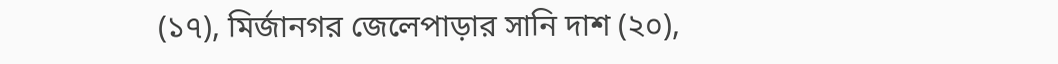(১৭), মির্জানগর জেলেপাড়ার সানি দাশ (২০),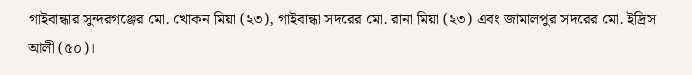গাইবান্ধার সুন্দরগঞ্জের মো. খোকন মিয়া (২৩), গাইবান্ধা সদরের মো. রানা মিয়া (২৩) এবং জামালপুর সদরের মো. ইদ্রিস আলী (৫০)।